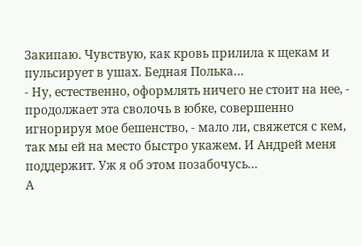Закипаю. Чувствую, как кровь прилила к щекам и пульсирует в ушах. Бедная Полька…
- Ну, естественно, оформлять ничего не стоит на нее, - продолжает эта сволочь в юбке, совершенно игнорируя мое бешенство, - мало ли, свяжется с кем, так мы ей на место быстро укажем. И Андрей меня поддержит. Уж я об этом позабочусь…
А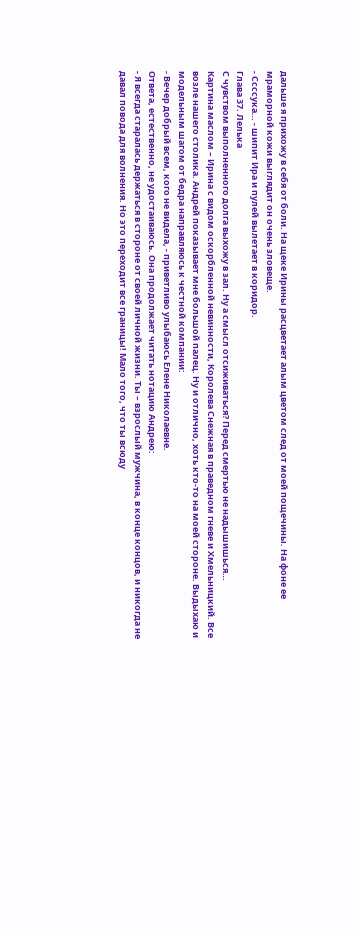дальше я прихожу в себя от боли. На щеке Ирины расцветает алым цветом след от моей пощечины. На фоне ее мраморной кожи выглядит он очень зловеще.
- Ссссука… - шипит Ира и пулей вылетает в коридор.
Глава 37. Лелька
С чувством выполненного долга выхожу в зал. Ну а смысл отсиживаться? Перед смертью не надышишься…
Картина маслом – Ирина с видом оскорбленной невинности, Королева Снежная в праведном гневе и Хмельницкий. Все возле нашего столика. Андрей показывает мне большой палец. Ну и отлично, хоть кто-то на моей стороне. Выдыхаю и модельным шагом от бедра направляюсь к честной компании:
- Вечер добрый всем, кого не видела, - приветливо улыбаюсь Елене Николаевне.
Ответа, естественно, не удостаиваюсь. Она продолжает читать нотацию Андрею:
- Я всегда старалась держаться в стороне от своей личной жизни. Ты – взрослый мужчина, в конце концов, и никогда не давал повода для волнения. Но это переходит все границы! Мало того, что ты всюду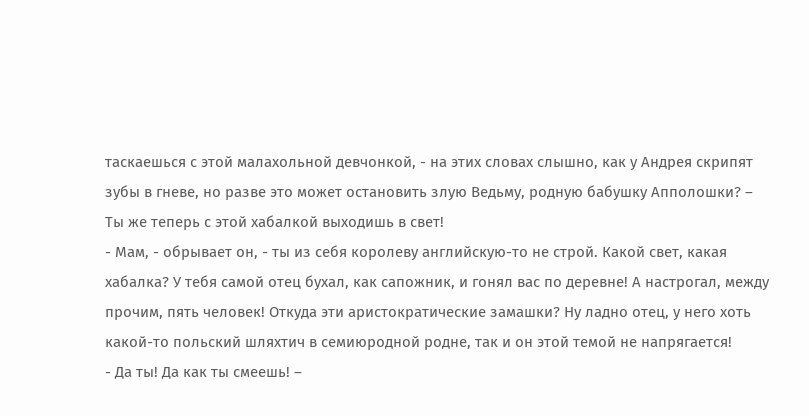таскаешься с этой малахольной девчонкой, - на этих словах слышно, как у Андрея скрипят зубы в гневе, но разве это может остановить злую Ведьму, родную бабушку Апполошки? – Ты же теперь с этой хабалкой выходишь в свет!
- Мам, - обрывает он, - ты из себя королеву английскую-то не строй. Какой свет, какая хабалка? У тебя самой отец бухал, как сапожник, и гонял вас по деревне! А настрогал, между прочим, пять человек! Откуда эти аристократические замашки? Ну ладно отец, у него хоть какой-то польский шляхтич в семиюродной родне, так и он этой темой не напрягается!
- Да ты! Да как ты смеешь! –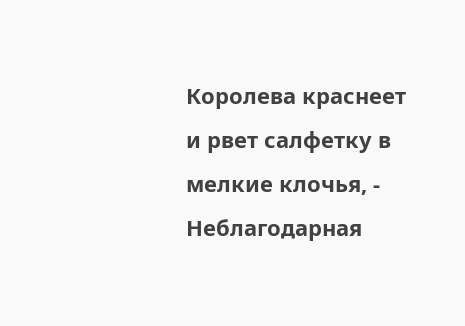Королева краснеет и рвет салфетку в мелкие клочья, - Неблагодарная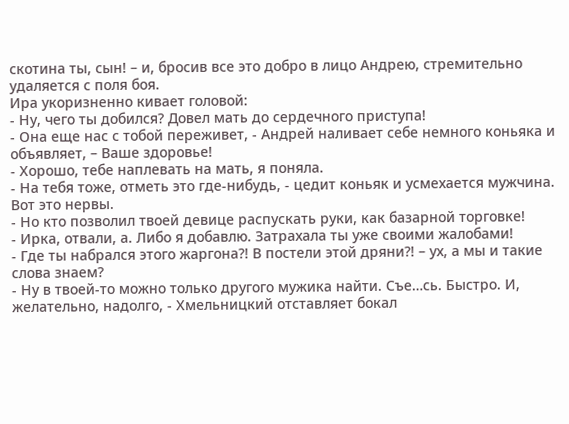скотина ты, сын! – и, бросив все это добро в лицо Андрею, стремительно удаляется с поля боя.
Ира укоризненно кивает головой:
- Ну, чего ты добился? Довел мать до сердечного приступа!
- Она еще нас с тобой переживет, - Андрей наливает себе немного коньяка и объявляет, – Ваше здоровье!
- Хорошо, тебе наплевать на мать, я поняла.
- На тебя тоже, отметь это где-нибудь, - цедит коньяк и усмехается мужчина. Вот это нервы.
- Но кто позволил твоей девице распускать руки, как базарной торговке!
- Ирка, отвали, а. Либо я добавлю. Затрахала ты уже своими жалобами!
- Где ты набрался этого жаргона?! В постели этой дряни?! – ух, а мы и такие слова знаем?
- Ну в твоей-то можно только другого мужика найти. Съе…сь. Быстро. И, желательно, надолго, - Хмельницкий отставляет бокал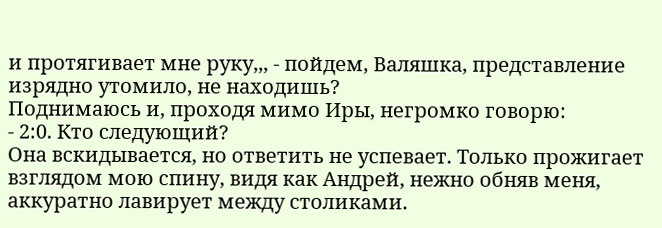и протягивает мне руку,,, - пойдем, Валяшка, представление изрядно утомило, не находишь?
Поднимаюсь и, проходя мимо Иры, негромко говорю:
- 2:0. Кто следующий?
Она вскидывается, но ответить не успевает. Только прожигает взглядом мою спину, видя как Андрей, нежно обняв меня, аккуратно лавирует между столиками.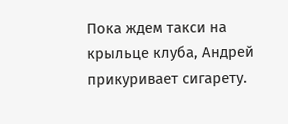Пока ждем такси на крыльце клуба, Андрей прикуривает сигарету.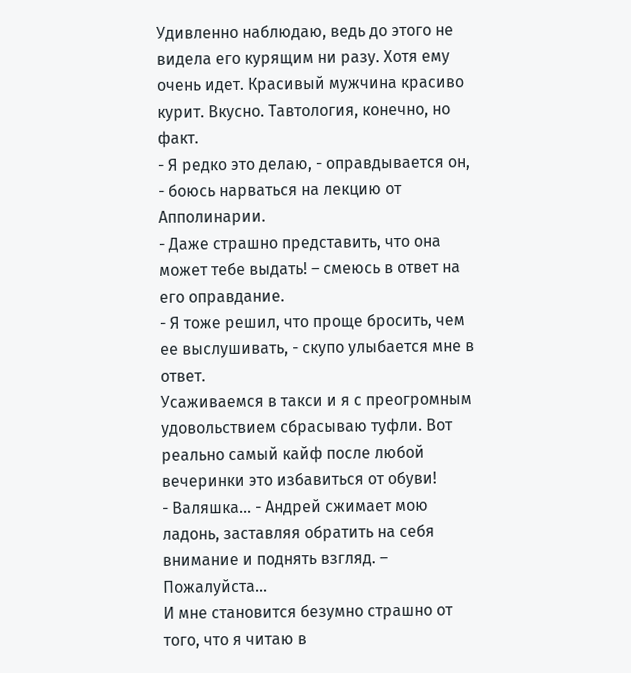Удивленно наблюдаю, ведь до этого не видела его курящим ни разу. Хотя ему очень идет. Красивый мужчина красиво курит. Вкусно. Тавтология, конечно, но факт.
- Я редко это делаю, - оправдывается он, - боюсь нарваться на лекцию от Апполинарии.
- Даже страшно представить, что она может тебе выдать! – смеюсь в ответ на его оправдание.
- Я тоже решил, что проще бросить, чем ее выслушивать, - скупо улыбается мне в ответ.
Усаживаемся в такси и я с преогромным удовольствием сбрасываю туфли. Вот реально самый кайф после любой вечеринки это избавиться от обуви!
- Валяшка… - Андрей сжимает мою ладонь, заставляя обратить на себя внимание и поднять взгляд. – Пожалуйста…
И мне становится безумно страшно от того, что я читаю в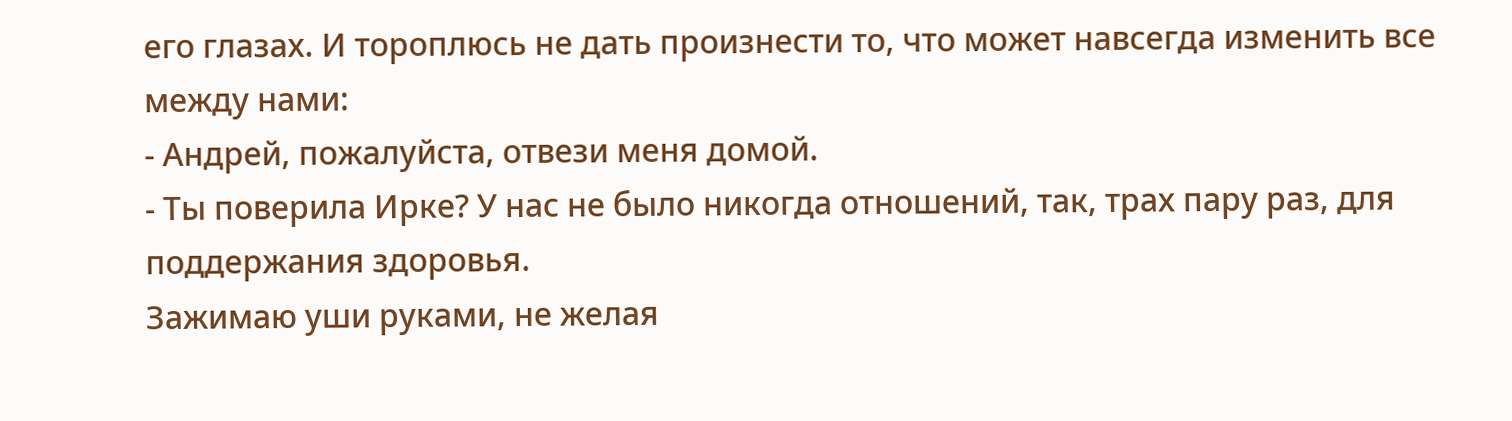его глазах. И тороплюсь не дать произнести то, что может навсегда изменить все между нами:
- Андрей, пожалуйста, отвези меня домой.
- Ты поверила Ирке? У нас не было никогда отношений, так, трах пару раз, для поддержания здоровья.
Зажимаю уши руками, не желая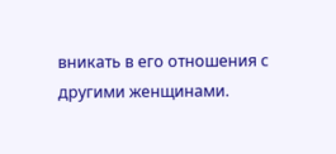вникать в его отношения с другими женщинами.